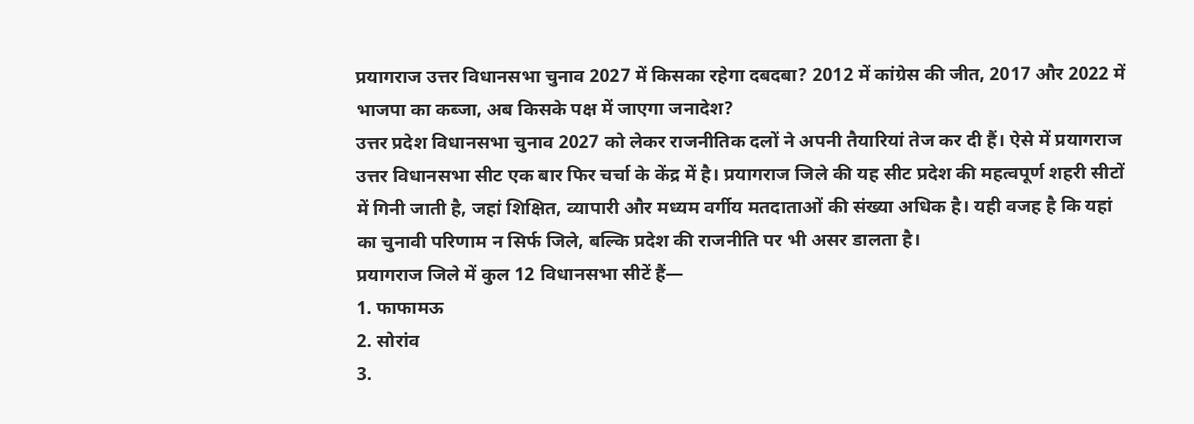प्रयागराज उत्तर विधानसभा चुनाव 2027 में किसका रहेगा दबदबा? 2012 में कांग्रेस की जीत, 2017 और 2022 में भाजपा का कब्जा, अब किसके पक्ष में जाएगा जनादेश?
उत्तर प्रदेश विधानसभा चुनाव 2027 को लेकर राजनीतिक दलों ने अपनी तैयारियां तेज कर दी हैं। ऐसे में प्रयागराज उत्तर विधानसभा सीट एक बार फिर चर्चा के केंद्र में है। प्रयागराज जिले की यह सीट प्रदेश की महत्वपूर्ण शहरी सीटों में गिनी जाती है, जहां शिक्षित, व्यापारी और मध्यम वर्गीय मतदाताओं की संख्या अधिक है। यही वजह है कि यहां का चुनावी परिणाम न सिर्फ जिले, बल्कि प्रदेश की राजनीति पर भी असर डालता है।
प्रयागराज जिले में कुल 12 विधानसभा सीटें हैं—
1. फाफामऊ
2. सोरांव
3.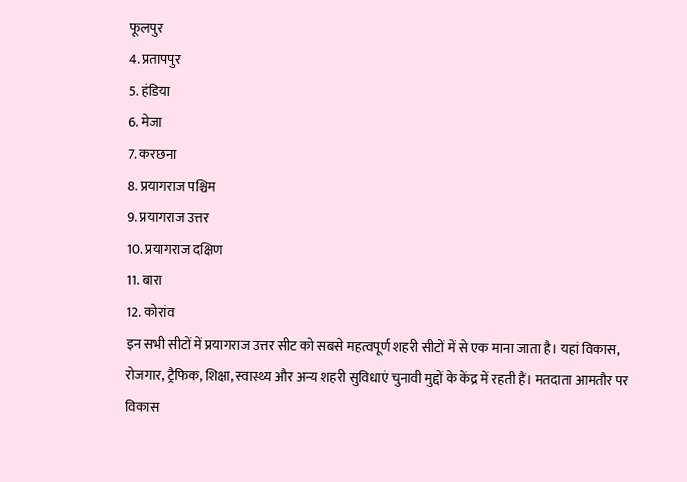फूलपुर
4. प्रतापपुर
5. हंडिया
6. मेजा
7. करछना
8. प्रयागराज पश्चिम
9. प्रयागराज उत्तर
10. प्रयागराज दक्षिण
11. बारा
12. कोरांव
इन सभी सीटों में प्रयागराज उत्तर सीट को सबसे महत्वपूर्ण शहरी सीटों में से एक माना जाता है। यहां विकास, रोजगार, ट्रैफिक, शिक्षा, स्वास्थ्य और अन्य शहरी सुविधाएं चुनावी मुद्दों के केंद्र में रहती हैं। मतदाता आमतौर पर विकास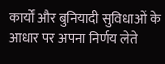कार्यों और बुनियादी सुविधाओं के आधार पर अपना निर्णय लेते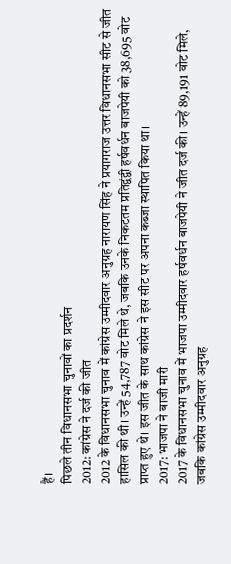हैं।
पिछले तीन विधानसभा चुनावों का प्रदर्शन
2012: कांग्रेस ने दर्ज की जीत
2012 के विधानसभा चुनाव में कांग्रेस उम्मीदवार अनुग्रह नारायण सिंह ने प्रयागराज उत्तर विधानसभा सीट से जीत हासिल की थी। उन्हें 54,787 वोट मिले थे, जबकि उनके निकटतम प्रतिद्वंद्वी हर्षवर्धन बाजपेयी को 38,695 वोट प्राप्त हुए थे। इस जीत के साथ कांग्रेस ने इस सीट पर अपना कब्जा स्थापित किया था।
2017: भाजपा ने बाजी मारी
2017 के विधानसभा चुनाव में भाजपा उम्मीदवार हर्षवर्धन बाजपेयी ने जीत दर्ज की। उन्हें 89,191 वोट मिले, जबकि कांग्रेस उम्मीदवार अनुग्रह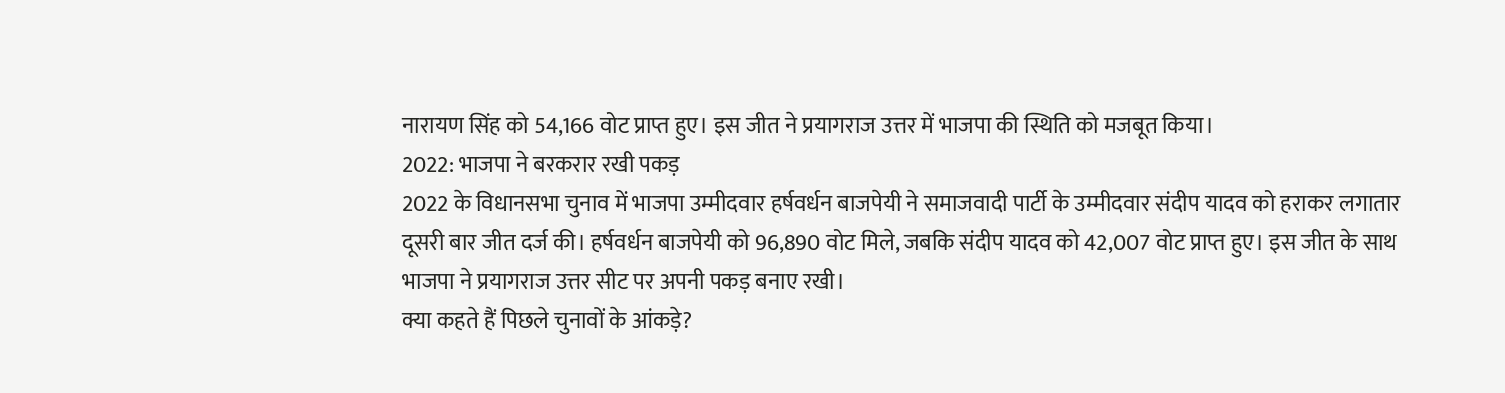नारायण सिंह को 54,166 वोट प्राप्त हुए। इस जीत ने प्रयागराज उत्तर में भाजपा की स्थिति को मजबूत किया।
2022: भाजपा ने बरकरार रखी पकड़
2022 के विधानसभा चुनाव में भाजपा उम्मीदवार हर्षवर्धन बाजपेयी ने समाजवादी पार्टी के उम्मीदवार संदीप यादव को हराकर लगातार दूसरी बार जीत दर्ज की। हर्षवर्धन बाजपेयी को 96,890 वोट मिले, जबकि संदीप यादव को 42,007 वोट प्राप्त हुए। इस जीत के साथ भाजपा ने प्रयागराज उत्तर सीट पर अपनी पकड़ बनाए रखी।
क्या कहते हैं पिछले चुनावों के आंकड़े?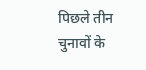पिछले तीन चुनावों के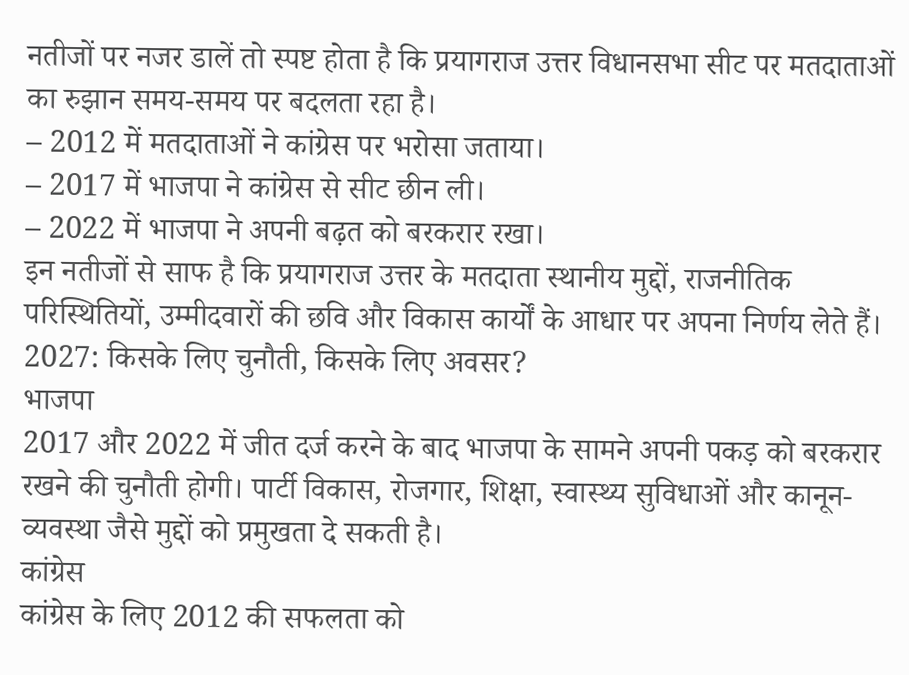नतीजों पर नजर डालें तो स्पष्ट होता है कि प्रयागराज उत्तर विधानसभा सीट पर मतदाताओं का रुझान समय-समय पर बदलता रहा है।
– 2012 में मतदाताओं ने कांग्रेस पर भरोसा जताया।
– 2017 में भाजपा ने कांग्रेस से सीट छीन ली।
– 2022 में भाजपा ने अपनी बढ़त को बरकरार रखा।
इन नतीजों से साफ है कि प्रयागराज उत्तर के मतदाता स्थानीय मुद्दों, राजनीतिक परिस्थितियों, उम्मीदवारों की छवि और विकास कार्यों के आधार पर अपना निर्णय लेते हैं।
2027: किसके लिए चुनौती, किसके लिए अवसर?
भाजपा
2017 और 2022 में जीत दर्ज करने के बाद भाजपा के सामने अपनी पकड़ को बरकरार रखने की चुनौती होगी। पार्टी विकास, रोजगार, शिक्षा, स्वास्थ्य सुविधाओं और कानून-व्यवस्था जैसे मुद्दों को प्रमुखता दे सकती है।
कांग्रेस
कांग्रेस के लिए 2012 की सफलता को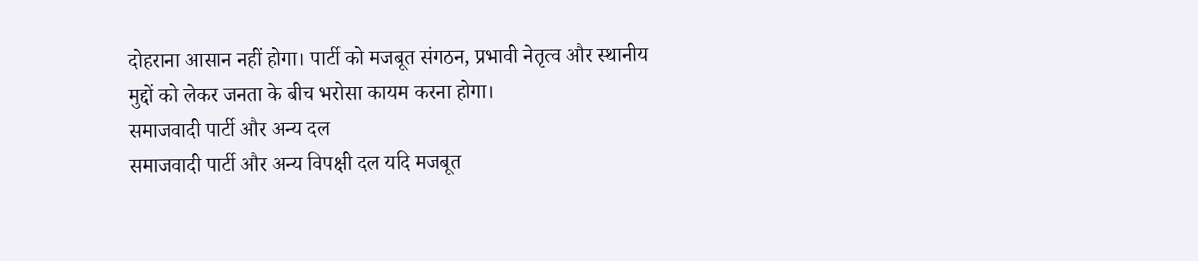दोहराना आसान नहीं होगा। पार्टी को मजबूत संगठन, प्रभावी नेतृत्व और स्थानीय मुद्दों को लेकर जनता के बीच भरोसा कायम करना होगा।
समाजवादी पार्टी और अन्य दल
समाजवादी पार्टी और अन्य विपक्षी दल यदि मजबूत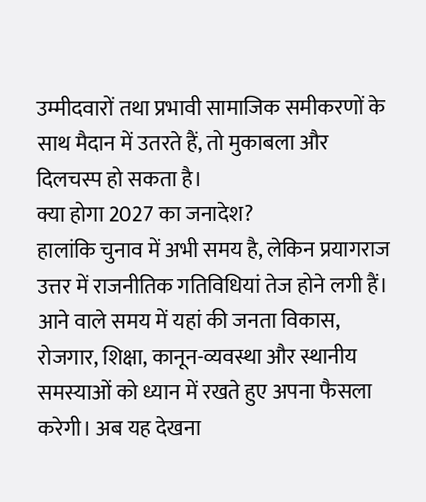उम्मीदवारों तथा प्रभावी सामाजिक समीकरणों के साथ मैदान में उतरते हैं, तो मुकाबला और दिलचस्प हो सकता है।
क्या होगा 2027 का जनादेश?
हालांकि चुनाव में अभी समय है, लेकिन प्रयागराज उत्तर में राजनीतिक गतिविधियां तेज होने लगी हैं। आने वाले समय में यहां की जनता विकास, रोजगार, शिक्षा, कानून-व्यवस्था और स्थानीय समस्याओं को ध्यान में रखते हुए अपना फैसला करेगी। अब यह देखना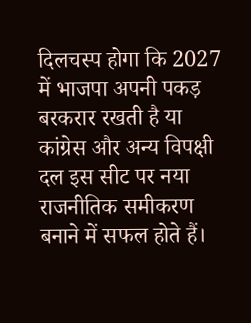दिलचस्प होगा कि 2027 में भाजपा अपनी पकड़ बरकरार रखती है या कांग्रेस और अन्य विपक्षी दल इस सीट पर नया राजनीतिक समीकरण बनाने में सफल होते हैं।